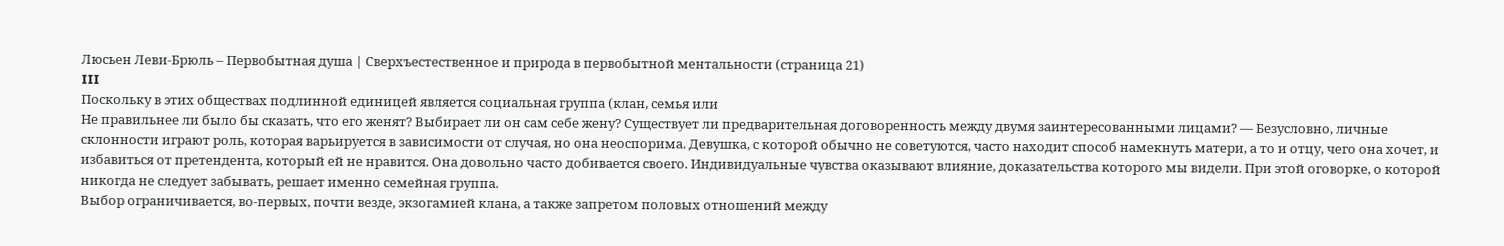Люсьен Леви-Брюль – Первобытная душа | Сверхъестественное и природа в первобытной ментальности (страница 21)
III
Поскольку в этих обществах подлинной единицей является социальная группа (клан, семья или
Не правильнее ли было бы сказать, что его женят? Выбирает ли он сам себе жену? Существует ли предварительная договоренность между двумя заинтересованными лицами? — Безусловно, личные склонности играют роль, которая варьируется в зависимости от случая, но она неоспорима. Девушка, с которой обычно не советуются, часто находит способ намекнуть матери, а то и отцу, чего она хочет, и избавиться от претендента, который ей не нравится. Она довольно часто добивается своего. Индивидуальные чувства оказывают влияние, доказательства которого мы видели. При этой оговорке, о которой никогда не следует забывать, решает именно семейная группа.
Выбор ограничивается, во-первых, почти везде, экзогамией клана, а также запретом половых отношений между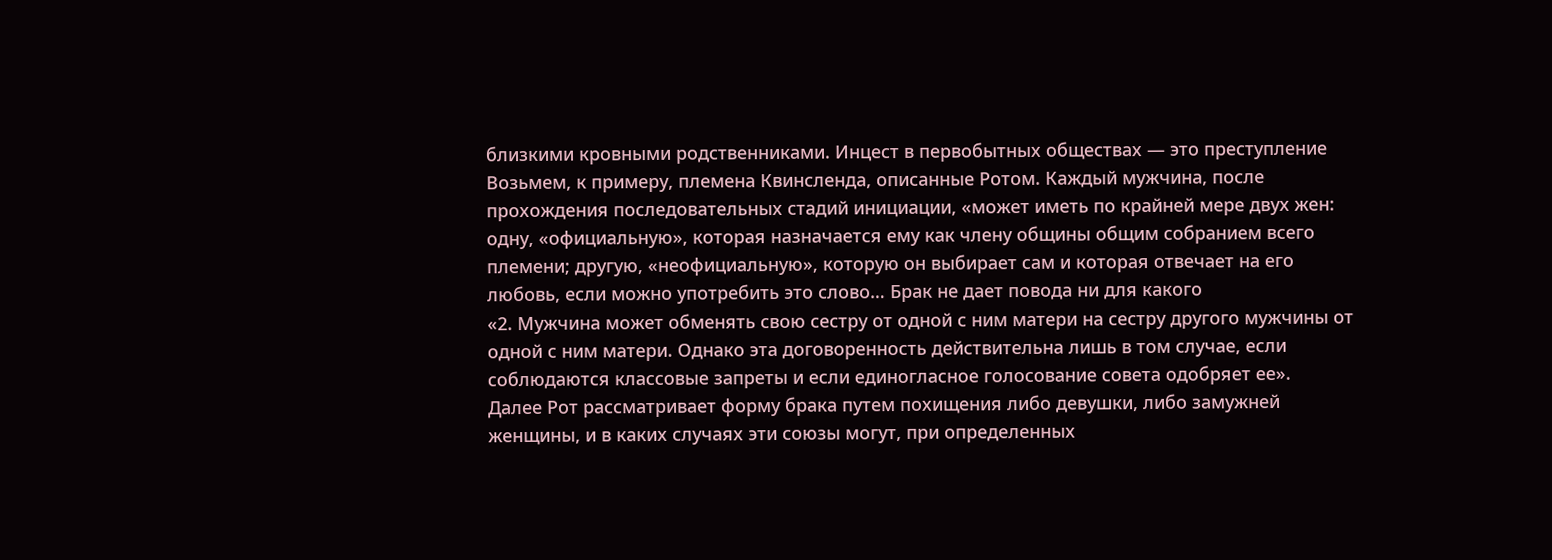близкими кровными родственниками. Инцест в первобытных обществах — это преступление
Возьмем, к примеру, племена Квинсленда, описанные Ротом. Каждый мужчина, после прохождения последовательных стадий инициации, «может иметь по крайней мере двух жен: одну, «официальную», которая назначается ему как члену общины общим собранием всего племени; другую, «неофициальную», которую он выбирает сам и которая отвечает на его любовь, если можно употребить это слово… Брак не дает повода ни для какого
«2. Мужчина может обменять свою сестру от одной с ним матери на сестру другого мужчины от одной с ним матери. Однако эта договоренность действительна лишь в том случае, если соблюдаются классовые запреты и если единогласное голосование совета одобряет ее».
Далее Рот рассматривает форму брака путем похищения либо девушки, либо замужней женщины, и в каких случаях эти союзы могут, при определенных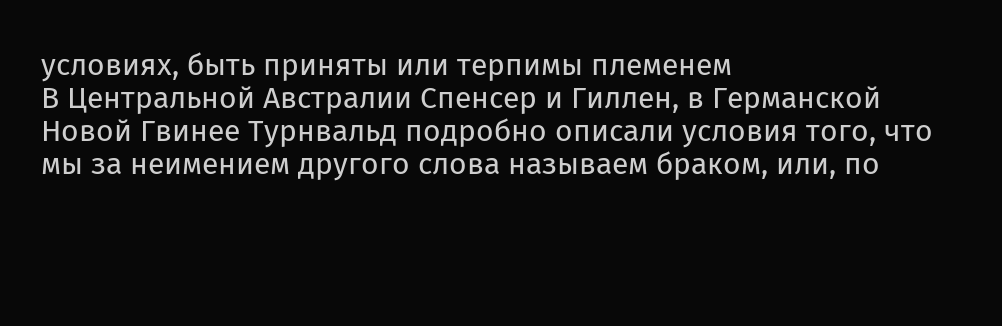условиях, быть приняты или терпимы племенем
В Центральной Австралии Спенсер и Гиллен, в Германской Новой Гвинее Турнвальд подробно описали условия того, что мы за неимением другого слова называем браком, или, по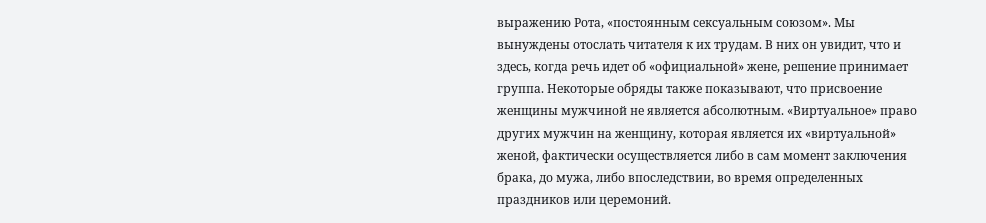выражению Рота, «постоянным сексуальным союзом». Мы вынуждены отослать читателя к их трудам. В них он увидит, что и здесь, когда речь идет об «официальной» жене, решение принимает группа. Некоторые обряды также показывают, что присвоение женщины мужчиной не является абсолютным. «Виртуальное» право других мужчин на женщину, которая является их «виртуальной» женой, фактически осуществляется либо в сам момент заключения брака, до мужа, либо впоследствии, во время определенных праздников или церемоний.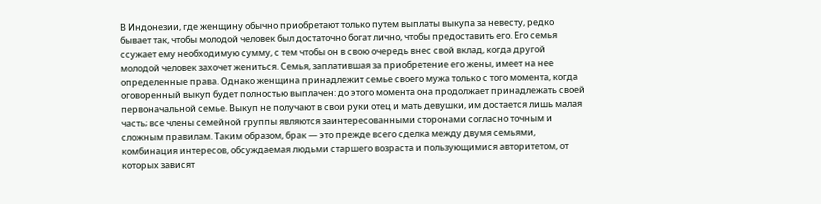В Индонезии, где женщину обычно приобретают только путем выплаты выкупа за невесту, редко бывает так, чтобы молодой человек был достаточно богат лично, чтобы предоставить его. Его семья ссужает ему необходимую сумму, с тем чтобы он в свою очередь внес свой вклад, когда другой молодой человек захочет жениться. Семья, заплатившая за приобретение его жены, имеет на нее определенные права. Однако женщина принадлежит семье своего мужа только с того момента, когда оговоренный выкуп будет полностью выплачен: до этого момента она продолжает принадлежать своей первоначальной семье. Выкуп не получают в свои руки отец и мать девушки, им достается лишь малая часть; все члены семейной группы являются заинтересованными сторонами согласно точным и сложным правилам. Таким образом, брак — это прежде всего сделка между двумя семьями, комбинация интересов, обсуждаемая людьми старшего возраста и пользующимися авторитетом, от которых зависят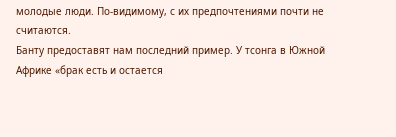молодые люди. По-видимому, с их предпочтениями почти не считаются.
Банту предоставят нам последний пример. У тсонга в Южной Африке «брак есть и остается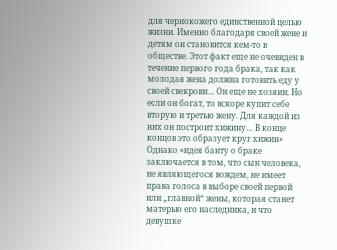для чернокожего единственной целью жизни. Именно благодаря своей жене и детям он становится кем-то в обществе. Этот факт еще не очевиден в течение первого года брака, так как молодая жена должна готовить еду у своей свекрови… Он еще не хозяин. Но если он богат, то вскоре купит себе вторую и третью жену. Для каждой из них он построит хижину… В конце концов это образует круг хижин»
Однако «идея банту о браке заключается в том, что сын человека, не являющегося вождем, не имеет права голоса в выборе своей первой или „главной“ жены, которая станет матерью его наследника, и что девушке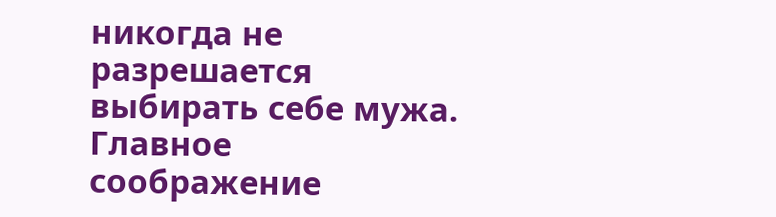никогда не разрешается выбирать себе мужа. Главное соображение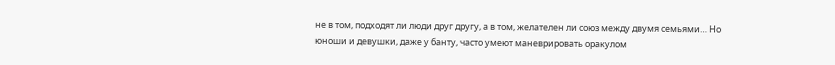не в том, подходят ли люди друг другу, а в том, желателен ли союз между двумя семьями… Но юноши и девушки, даже у банту, часто умеют маневрировать оракулом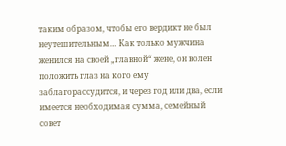таким образом, чтобы его вердикт не был неутешительным… Как только мужчина женился на своей „главной“ жене, он волен положить глаз на кого ему заблагорассудится, и через год или два, если имеется необходимая сумма, семейный совет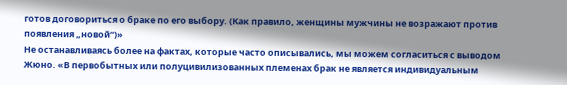готов договориться о браке по его выбору. (Как правило, женщины мужчины не возражают против появления „новой“)»
Не останавливаясь более на фактах, которые часто описывались, мы можем согласиться с выводом Жюно. «В первобытных или полуцивилизованных племенах брак не является индивидуальным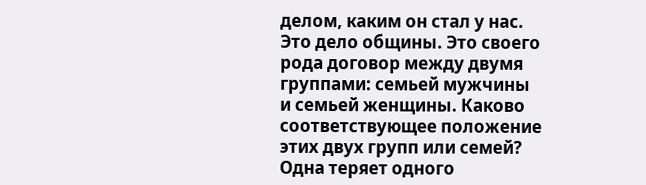делом, каким он стал у нас. Это дело общины. Это своего рода договор между двумя группами: семьей мужчины и семьей женщины. Каково соответствующее положение этих двух групп или семей? Одна теряет одного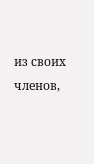из своих членов,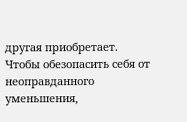другая приобретает. Чтобы обезопасить себя от неоправданного уменьшения,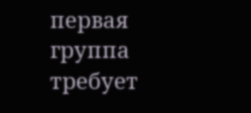первая группа требует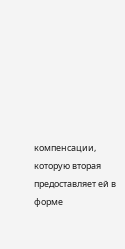компенсации, которую вторая предоставляет ей в форме